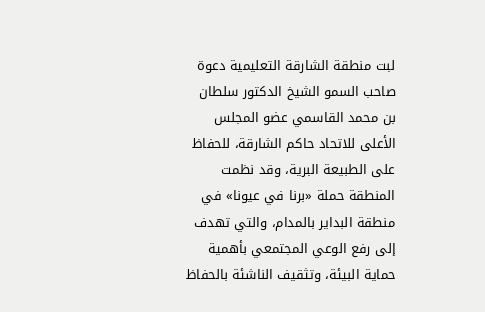لبت منطقة الشارقة التعليمية دعوة صاحب السمو الشيخ الدكتور سلطان بن محمد القاسمي عضو المجلس الأعلى للاتحاد حاكم الشارقة، للحفاظ على الطبيعة البرية، وقد نظمت المنطقة حملة «برنا في عيونا» في منطقة البداير بالمدام، والتي تهدف إلى رفع الوعي المجتمعي بأهمية حماية البيئة، وتثقيف الناشئة بالحفاظ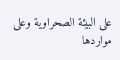على البيئة الصحراوية وعلى مواردها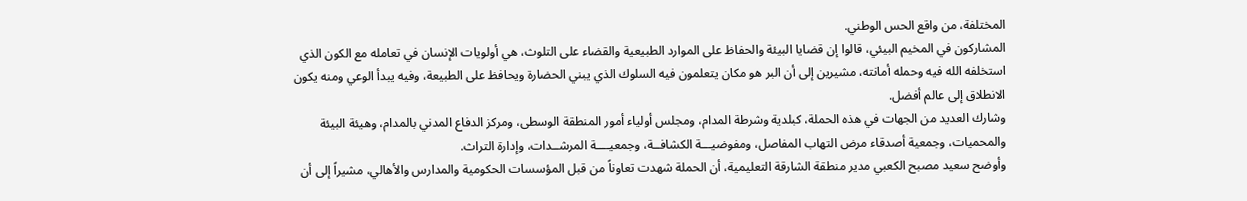المختلفة، من واقع الحس الوطني.
المشاركون في المخيم البيئي، قالوا إن قضايا البيئة والحفاظ على الموارد الطبيعية والقضاء على التلوث، هي أولويات الإنسان في تعامله مع الكون الذي استخلفه الله فيه وحمله أمانته، مشيرين إلى أن البر هو مكان يتعلمون فيه السلوك الذي يبني الحضارة ويحافظ على الطبيعة، وفيه يبدأ الوعي ومنه يكون الانطلاق إلى عالم أفضل.
وشارك العديد من الجهات في هذه الحملة، كبلدية وشرطة المدام، ومجلس أولياء أمور المنطقة الوسطى، ومركز الدفاع المدني بالمدام، وهيئة البيئة والمحميات، وجمعية أصدقاء مرض التهاب المفاصل، ومفوضيـــة الكشافــة، وجمعيــــة المرشــدات، وإدارة التراث.
وأوضح سعيد مصبح الكعبي مدير منطقة الشارقة التعليمية، أن الحملة شهدت تعاوناً من قبل المؤسسات الحكومية والمدارس والأهالي، مشيراً إلى أن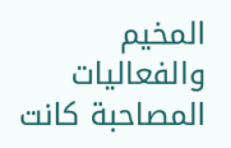المخيم والفعاليات المصاحبة كانت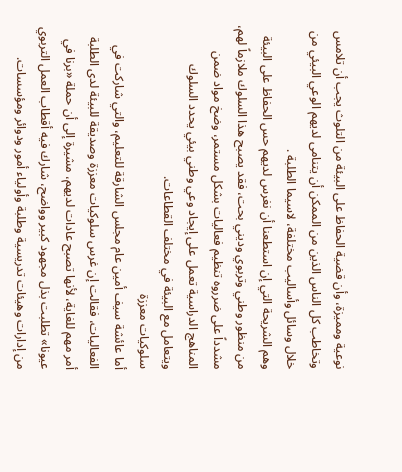نوعية ومميزة، وأن قضية الحفاظ على البيئة من التلوث يجب أن تلامس وتخاطب كل الناس الذين من الممكن أن يتنامى لديهم الوعي البيئي من خلال وسائل وأساليب مختلفة، لاسيما الطلبة .
وهم الشريحة التي إن استطعنا أن نغرس لديهم حس الحفاظ على البيئة من منظور وطني وتربوي وديني بحت، فقد يصبح هذا السلوك ملازماً لهم، مشدداً على ضرروه تنظيم فعاليات بشكل مستمر، وضخ مواد ضمن المناهج الدراسية تعمل على إيجاد وعي وطني بيئي يحدد السلوك ويتعامل مع البيئة في مختلف القطاعات.
سلوكيات معززة
أما عائشة سيف أمين عام مجلس الشارقة للتعليم، والتي شاركت في الفعاليات، فقالت إن غرس سلوكيات معززة وصديقة للبيئة لدى الطلبة أمر مهم للغاية، لأنها تصبح عادات لديهم، مشيرة إلى أن حملة «برنا في عيونا» تطلبت بذل مجهود كبير وواضح، شارك فيه أقطاب العمل التربوي من إدارات وهيئات تدريسية وطلبة وأولياء أمور ودوائر ومؤسسات.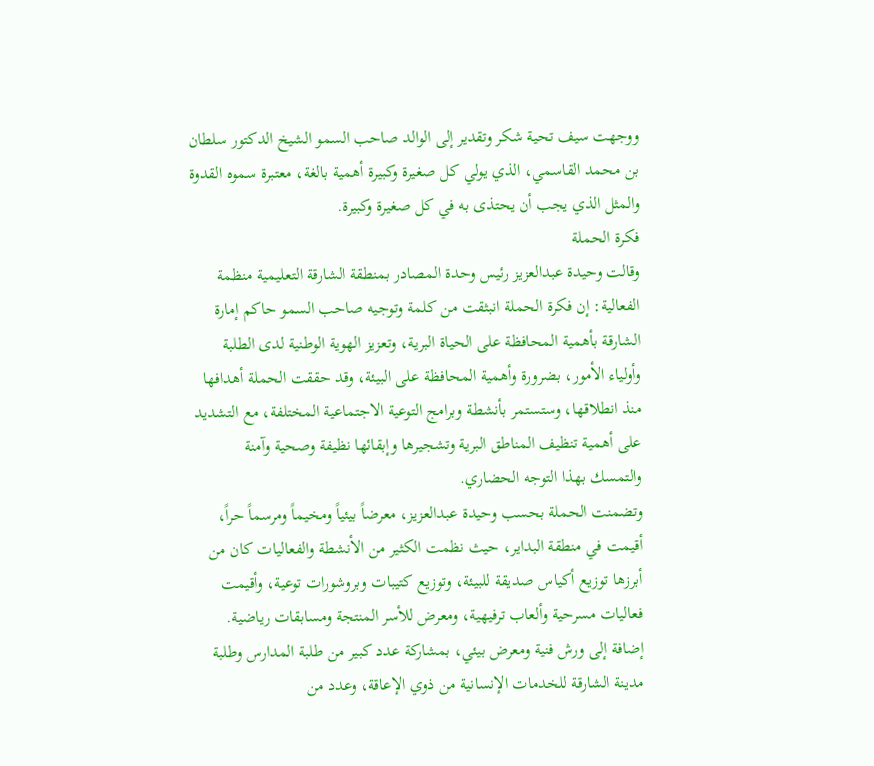ووجهت سيف تحية شكر وتقدير إلى الوالد صاحب السمو الشيخ الدكتور سلطان بن محمد القاسمي، الذي يولي كل صغيرة وكبيرة أهمية بالغة، معتبرة سموه القدوة والمثل الذي يجب أن يحتذى به في كل صغيرة وكبيرة.
فكرة الحملة
وقالت وحيدة عبدالعزيز رئيس وحدة المصادر بمنطقة الشارقة التعليمية منظمة الفعالية: إن فكرة الحملة انبثقت من كلمة وتوجيه صاحب السمو حاكم إمارة الشارقة بأهمية المحافظة على الحياة البرية، وتعزيز الهوية الوطنية لدى الطلبة وأولياء الأمور، بضرورة وأهمية المحافظة على البيئة، وقد حققت الحملة أهدافها منذ انطلاقها، وستستمر بأنشطة وبرامج التوعية الاجتماعية المختلفة، مع التشديد على أهمية تنظيف المناطق البرية وتشجيرها وإبقائها نظيفة وصحية وآمنة والتمسك بهذا التوجه الحضاري.
وتضمنت الحملة بحسب وحيدة عبدالعزيز، معرضاً بيئياً ومخيماً ومرسماً حراً، أقيمت في منطقة البداير، حيث نظمت الكثير من الأنشطة والفعاليات كان من أبرزها توزيع أكياس صديقة للبيئة، وتوزيع كتيبات وبروشورات توعية، وأقيمت فعاليات مسرحية وألعاب ترفيهية، ومعرض للأسر المنتجة ومسابقات رياضية.
إضافة إلى ورش فنية ومعرض بيئي، بمشاركة عدد كبير من طلبة المدارس وطلبة مدينة الشارقة للخدمات الإنسانية من ذوي الإعاقة، وعدد من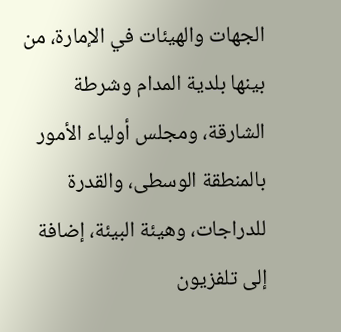الجهات والهيئات في الإمارة، من بينها بلدية المدام وشرطة الشارقة، ومجلس أولياء الأمور بالمنطقة الوسطى، والقدرة للدراجات، وهيئة البيئة، إضافة إلى تلفزيون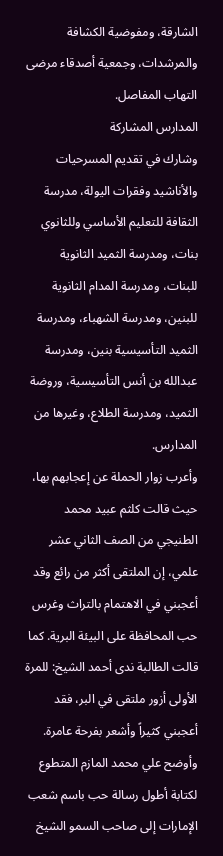الشارقة، ومفوضية الكشافة والمرشدات، وجمعية أصدقاء مرضى التهاب المفاصل.
المدارس المشاركة
وشارك في تقديم المسرحيات والأناشيد وفقرات اليولة، مدرسة الثقافة للتعليم الأساسي وللثانوي بنات، ومدرسة الثميد الثانوية للبنات، ومدرسة المدام الثانوية للبنين، ومدرسة الشهباء، ومدرسة الثميد التأسيسية بنين، ومدرسة عبدالله بن أنس التأسيسية، وروضة الثميد، ومدرسة الطلاع، وغيرها من المدارس.
وأعرب زوار الحملة عن إعجابهم بها، حيث قالت كلثم عبيد محمد الطنيجي من الصف الثاني عشر علمي، إن الملتقى أكثر من رائع وقد أعجبني في الاهتمام بالتراث وغرس حب المحافظة على البيئة البرية. كما قالت الطالبة ندى أحمد الشيخ: للمرة الأولى أزور ملتقى في البر، فقد أعجبني كثيراً وأشعر بفرحة عامرة.
وأوضح علي محمد المازم المتطوع لكتابة أطول رسالة حب باسم شعب الإمارات إلى صاحب السمو الشيخ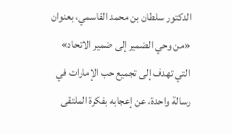الدكتور سلطان بن محمد القاسمي، بعنوان «من وحي الضمير إلى ضمير الاتحاد» التي تهدف إلى تجميع حب الإمارات في رسالة واحدة، عن إعجابه بفكرة الملتقى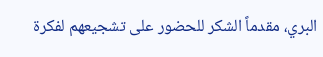البري، مقدماً الشكر للحضور على تشجيعهم لفكرة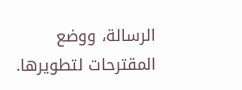الرسالة، ووضع المقترحات لتطويرها.